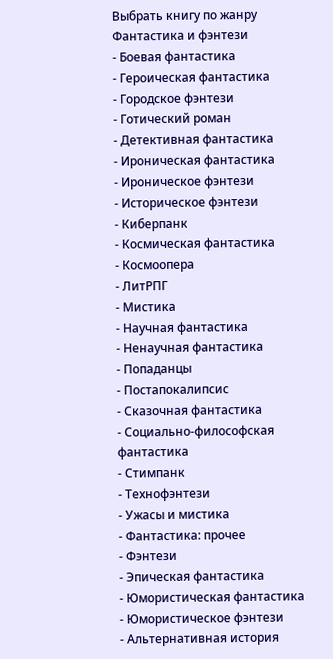Выбрать книгу по жанру
Фантастика и фэнтези
- Боевая фантастика
- Героическая фантастика
- Городское фэнтези
- Готический роман
- Детективная фантастика
- Ироническая фантастика
- Ироническое фэнтези
- Историческое фэнтези
- Киберпанк
- Космическая фантастика
- Космоопера
- ЛитРПГ
- Мистика
- Научная фантастика
- Ненаучная фантастика
- Попаданцы
- Постапокалипсис
- Сказочная фантастика
- Социально-философская фантастика
- Стимпанк
- Технофэнтези
- Ужасы и мистика
- Фантастика: прочее
- Фэнтези
- Эпическая фантастика
- Юмористическая фантастика
- Юмористическое фэнтези
- Альтернативная история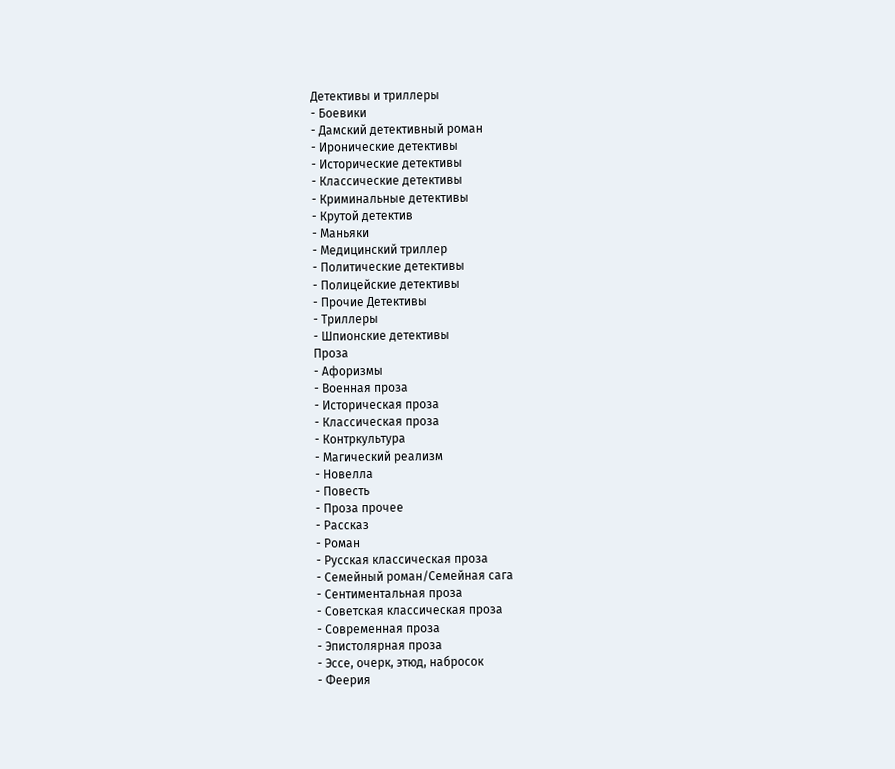Детективы и триллеры
- Боевики
- Дамский детективный роман
- Иронические детективы
- Исторические детективы
- Классические детективы
- Криминальные детективы
- Крутой детектив
- Маньяки
- Медицинский триллер
- Политические детективы
- Полицейские детективы
- Прочие Детективы
- Триллеры
- Шпионские детективы
Проза
- Афоризмы
- Военная проза
- Историческая проза
- Классическая проза
- Контркультура
- Магический реализм
- Новелла
- Повесть
- Проза прочее
- Рассказ
- Роман
- Русская классическая проза
- Семейный роман/Семейная сага
- Сентиментальная проза
- Советская классическая проза
- Современная проза
- Эпистолярная проза
- Эссе, очерк, этюд, набросок
- Феерия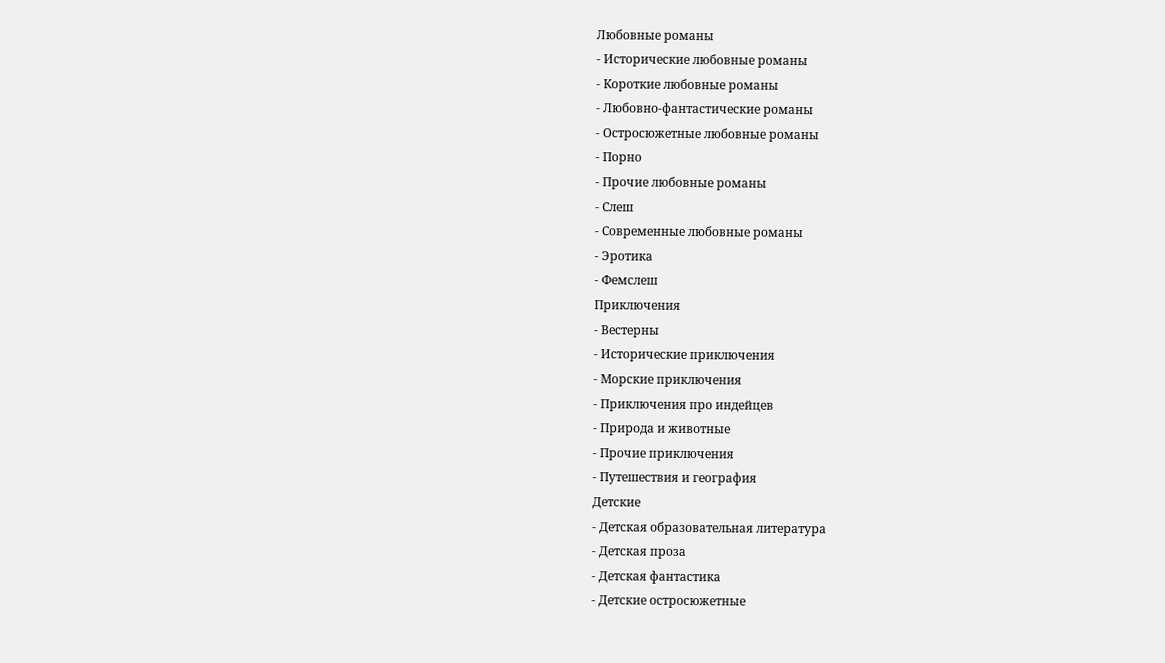Любовные романы
- Исторические любовные романы
- Короткие любовные романы
- Любовно-фантастические романы
- Остросюжетные любовные романы
- Порно
- Прочие любовные романы
- Слеш
- Современные любовные романы
- Эротика
- Фемслеш
Приключения
- Вестерны
- Исторические приключения
- Морские приключения
- Приключения про индейцев
- Природа и животные
- Прочие приключения
- Путешествия и география
Детские
- Детская образовательная литература
- Детская проза
- Детская фантастика
- Детские остросюжетные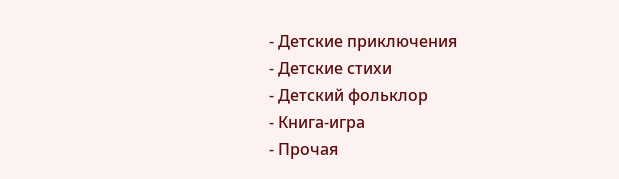- Детские приключения
- Детские стихи
- Детский фольклор
- Книга-игра
- Прочая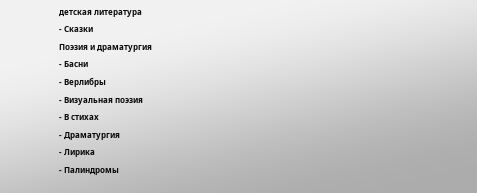детская литература
- Сказки
Поэзия и драматургия
- Басни
- Верлибры
- Визуальная поэзия
- В стихах
- Драматургия
- Лирика
- Палиндромы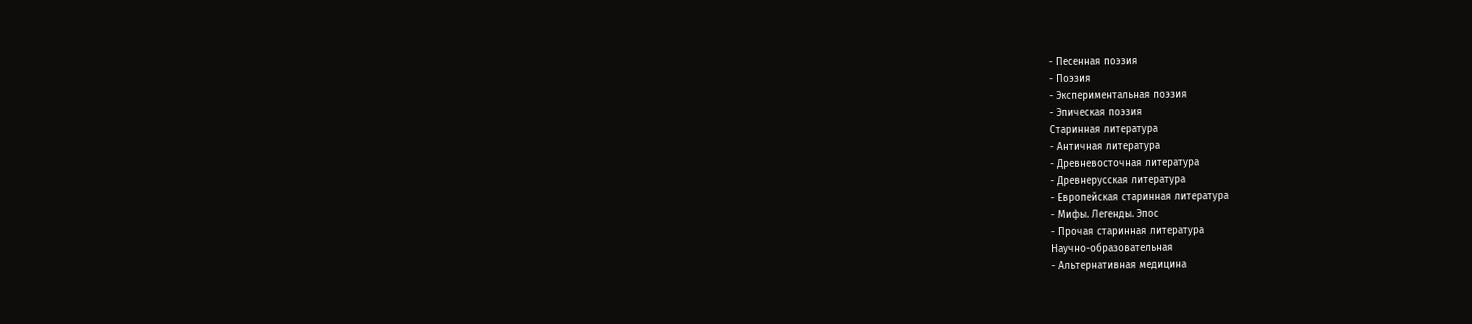- Песенная поэзия
- Поэзия
- Экспериментальная поэзия
- Эпическая поэзия
Старинная литература
- Античная литература
- Древневосточная литература
- Древнерусская литература
- Европейская старинная литература
- Мифы. Легенды. Эпос
- Прочая старинная литература
Научно-образовательная
- Альтернативная медицина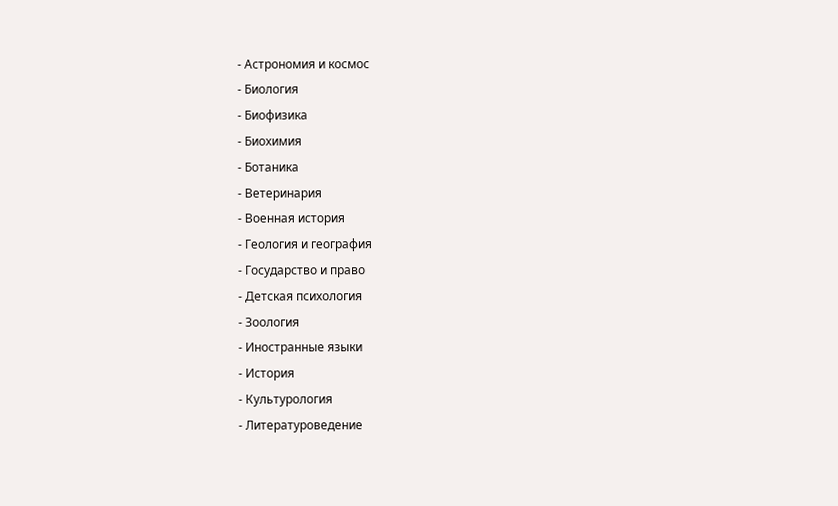- Астрономия и космос
- Биология
- Биофизика
- Биохимия
- Ботаника
- Ветеринария
- Военная история
- Геология и география
- Государство и право
- Детская психология
- Зоология
- Иностранные языки
- История
- Культурология
- Литературоведение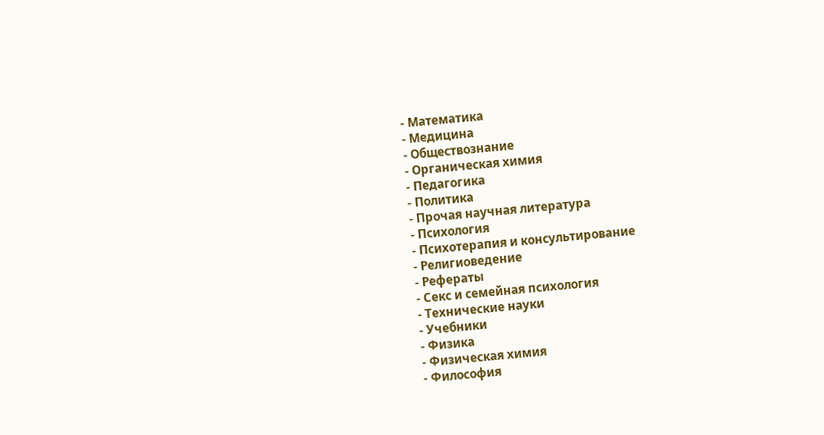- Математика
- Медицина
- Обществознание
- Органическая химия
- Педагогика
- Политика
- Прочая научная литература
- Психология
- Психотерапия и консультирование
- Религиоведение
- Рефераты
- Секс и семейная психология
- Технические науки
- Учебники
- Физика
- Физическая химия
- Философия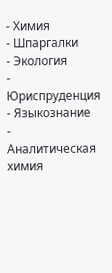- Химия
- Шпаргалки
- Экология
- Юриспруденция
- Языкознание
- Аналитическая химия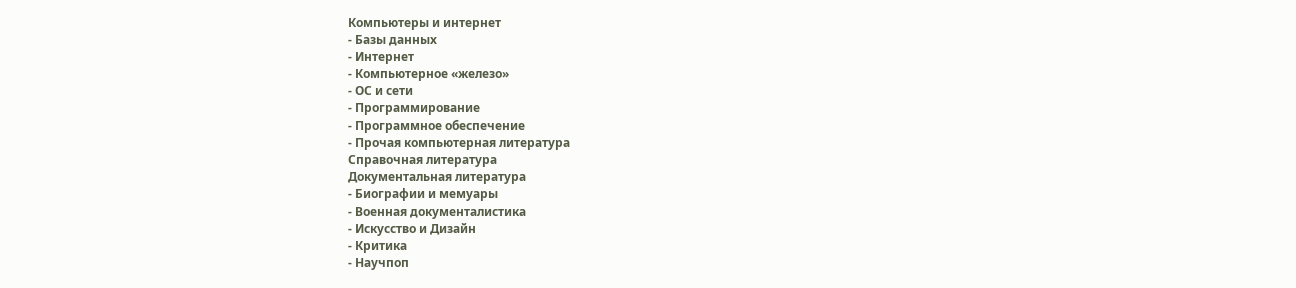Компьютеры и интернет
- Базы данных
- Интернет
- Компьютерное «железо»
- ОС и сети
- Программирование
- Программное обеспечение
- Прочая компьютерная литература
Справочная литература
Документальная литература
- Биографии и мемуары
- Военная документалистика
- Искусство и Дизайн
- Критика
- Научпоп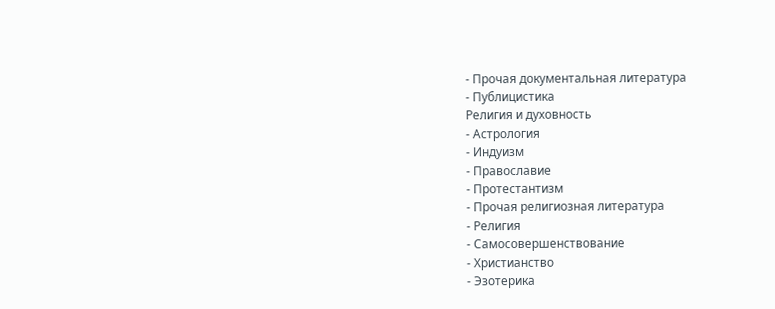- Прочая документальная литература
- Публицистика
Религия и духовность
- Астрология
- Индуизм
- Православие
- Протестантизм
- Прочая религиозная литература
- Религия
- Самосовершенствование
- Христианство
- Эзотерика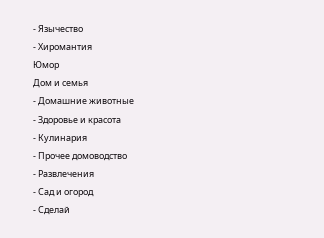- Язычество
- Хиромантия
Юмор
Дом и семья
- Домашние животные
- Здоровье и красота
- Кулинария
- Прочее домоводство
- Развлечения
- Сад и огород
- Сделай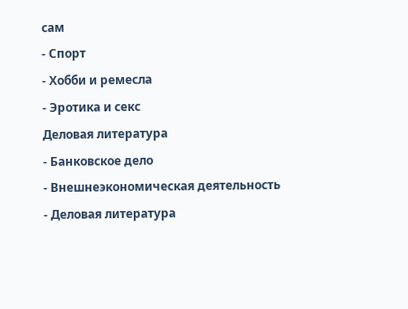сам
- Спорт
- Хобби и ремесла
- Эротика и секс
Деловая литература
- Банковское дело
- Внешнеэкономическая деятельность
- Деловая литература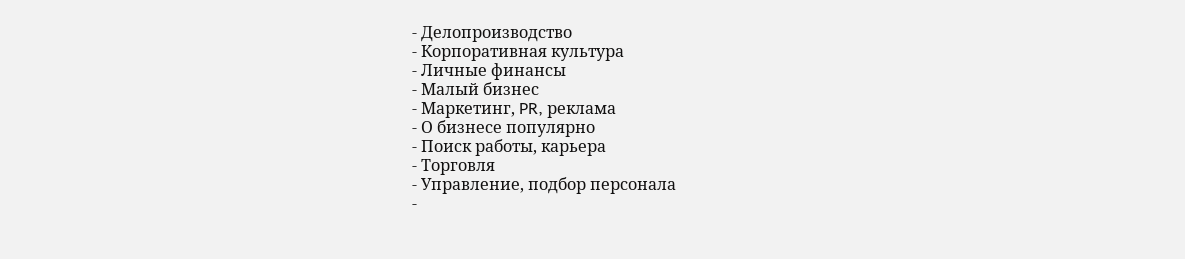- Делопроизводство
- Корпоративная культура
- Личные финансы
- Малый бизнес
- Маркетинг, PR, реклама
- О бизнесе популярно
- Поиск работы, карьера
- Торговля
- Управление, подбор персонала
-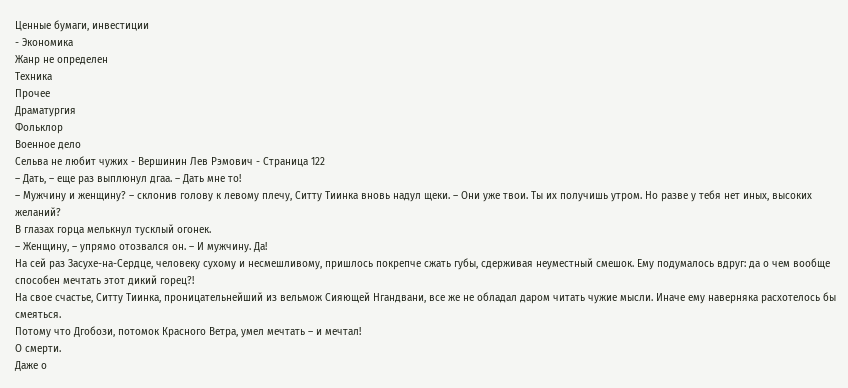Ценные бумаги, инвестиции
- Экономика
Жанр не определен
Техника
Прочее
Драматургия
Фольклор
Военное дело
Сельва не любит чужих - Вершинин Лев Рэмович - Страница 122
– Дать, – еще раз выплюнул дгаа. – Дать мне то!
– Мужчину и женщину? – склонив голову к левому плечу, Ситту Тиинка вновь надул щеки. – Они уже твои. Ты их получишь утром. Но разве у тебя нет иных, высоких желаний?
В глазах горца мелькнул тусклый огонек.
– Женщину, – упрямо отозвался он. – И мужчину. Да!
На сей раз Засухе-на-Сердце, человеку сухому и несмешливому, пришлось покрепче сжать губы, сдерживая неуместный смешок. Ему подумалось вдруг: да о чем вообще способен мечтать этот дикий горец?!
На свое счастье, Ситту Тиинка, проницательнейший из вельмож Сияющей Нгандвани, все же не обладал даром читать чужие мысли. Иначе ему наверняка расхотелось бы смеяться.
Потому что Дгобози, потомок Красного Ветра, умел мечтать – и мечтал!
О смерти.
Даже о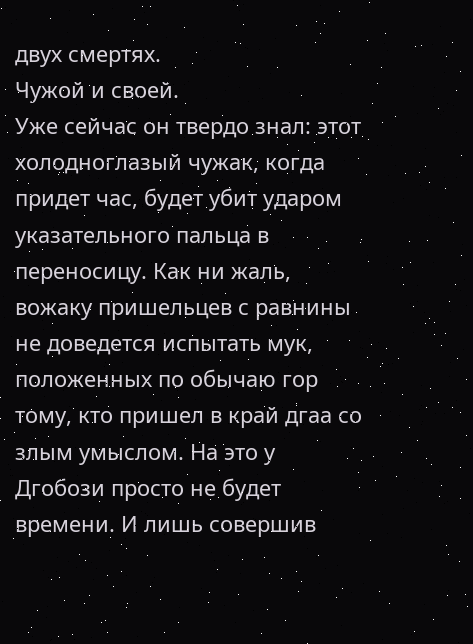двух смертях.
Чужой и своей.
Уже сейчас он твердо знал: этот холодноглазый чужак, когда придет час, будет убит ударом указательного пальца в переносицу. Как ни жаль, вожаку пришельцев с равнины не доведется испытать мук, положенных по обычаю гор тому, кто пришел в край дгаа со злым умыслом. На это у Дгобози просто не будет времени. И лишь совершив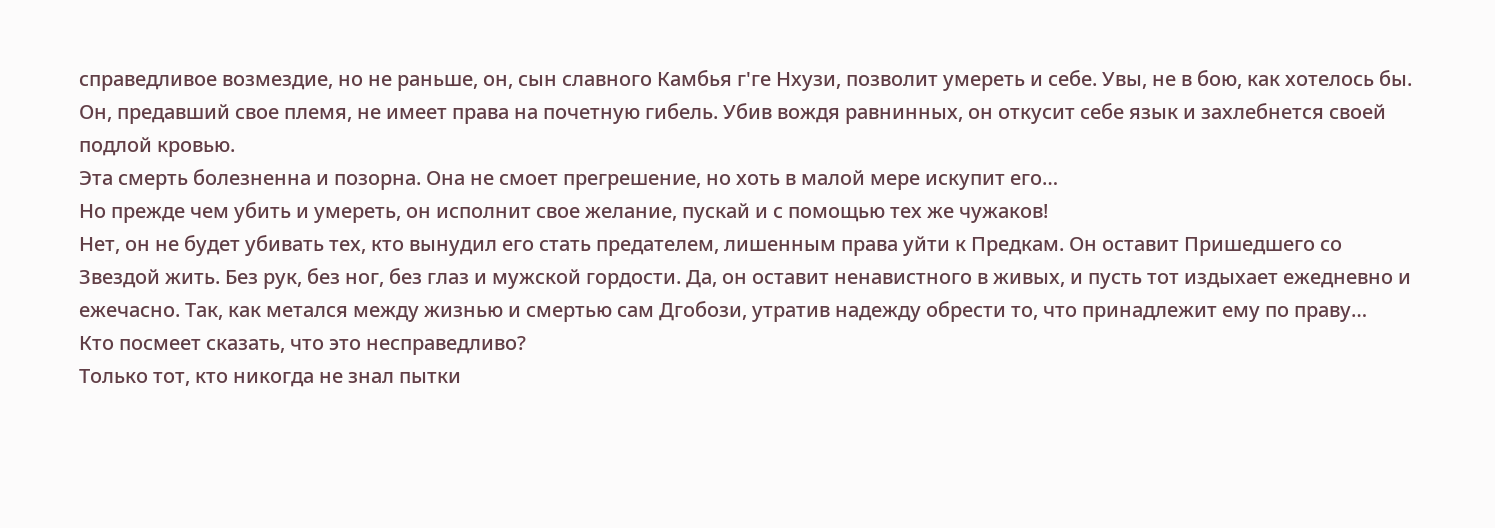справедливое возмездие, но не раньше, он, сын славного Камбья г'ге Нхузи, позволит умереть и себе. Увы, не в бою, как хотелось бы. Он, предавший свое племя, не имеет права на почетную гибель. Убив вождя равнинных, он откусит себе язык и захлебнется своей подлой кровью.
Эта смерть болезненна и позорна. Она не смоет прегрешение, но хоть в малой мере искупит его…
Но прежде чем убить и умереть, он исполнит свое желание, пускай и с помощью тех же чужаков!
Нет, он не будет убивать тех, кто вынудил его стать предателем, лишенным права уйти к Предкам. Он оставит Пришедшего со Звездой жить. Без рук, без ног, без глаз и мужской гордости. Да, он оставит ненавистного в живых, и пусть тот издыхает ежедневно и ежечасно. Так, как метался между жизнью и смертью сам Дгобози, утратив надежду обрести то, что принадлежит ему по праву…
Кто посмеет сказать, что это несправедливо?
Только тот, кто никогда не знал пытки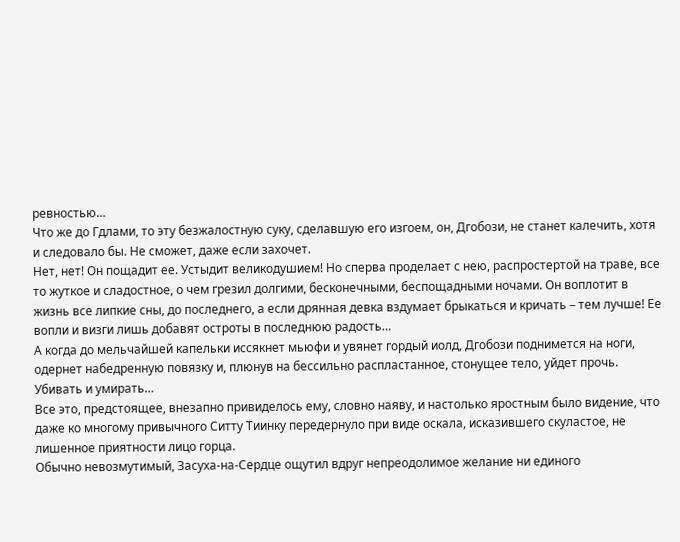ревностью…
Что же до Гдлами, то эту безжалостную суку, сделавшую его изгоем, он, Дгобози, не станет калечить, хотя и следовало бы. Не сможет, даже если захочет.
Нет, нет! Он пощадит ее. Устыдит великодушием! Но сперва проделает с нею, распростертой на траве, все то жуткое и сладостное, о чем грезил долгими, бесконечными, беспощадными ночами. Он воплотит в жизнь все липкие сны, до последнего, а если дрянная девка вздумает брыкаться и кричать – тем лучше! Ее вопли и визги лишь добавят остроты в последнюю радость…
А когда до мельчайшей капельки иссякнет мьюфи и увянет гордый иолд, Дгобози поднимется на ноги, одернет набедренную повязку и, плюнув на бессильно распластанное, стонущее тело, уйдет прочь.
Убивать и умирать…
Все это, предстоящее, внезапно привиделось ему, словно наяву, и настолько яростным было видение, что даже ко многому привычного Ситту Тиинку передернуло при виде оскала, исказившего скуластое, не лишенное приятности лицо горца.
Обычно невозмутимый, Засуха-на-Сердце ощутил вдруг непреодолимое желание ни единого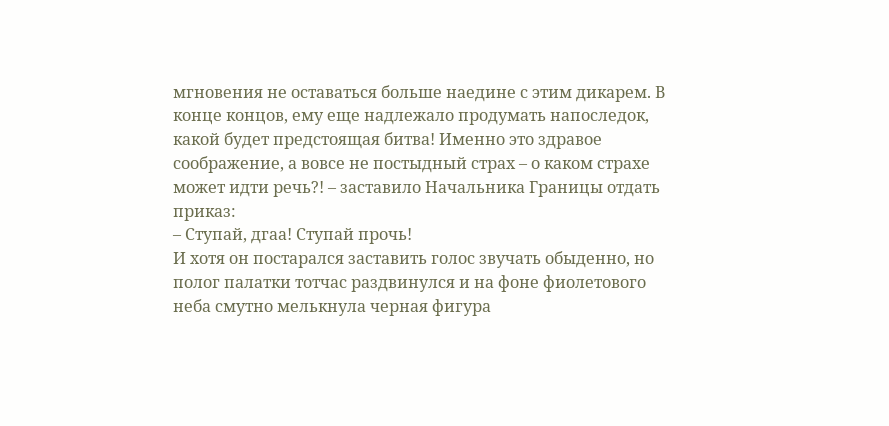мгновения не оставаться больше наедине с этим дикарем. В конце концов, ему еще надлежало продумать напоследок, какой будет предстоящая битва! Именно это здравое соображение, а вовсе не постыдный страх – о каком страхе может идти речь?! – заставило Начальника Границы отдать приказ:
– Ступай, дгаа! Ступай прочь!
И хотя он постарался заставить голос звучать обыденно, но полог палатки тотчас раздвинулся и на фоне фиолетового неба смутно мелькнула черная фигура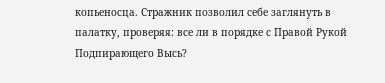копьеносца. Стражник позволил себе заглянуть в палатку, проверяя: все ли в порядке с Правой Рукой Подпирающего Высь?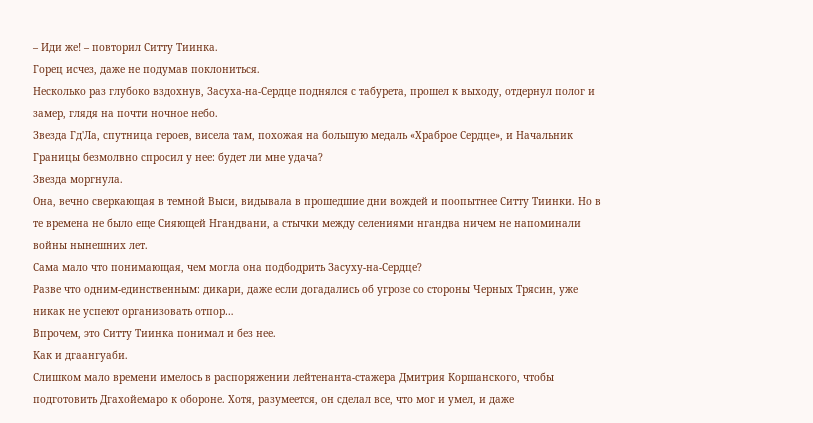– Иди же! – повторил Ситту Тиинка.
Горец исчез, даже не подумав поклониться.
Несколько раз глубоко вздохнув, Засуха-на-Сердце поднялся с табурета, прошел к выходу, отдернул полог и замер, глядя на почти ночное небо.
Звезда Гд'Ла, спутница героев, висела там, похожая на большую медаль «Храброе Сердце», и Начальник Границы безмолвно спросил у нее: будет ли мне удача?
Звезда моргнула.
Она, вечно сверкающая в темной Выси, видывала в прошедшие дни вождей и поопытнее Ситту Тиинки. Но в те времена не было еще Сияющей Нгандвани, а стычки между селениями нгандва ничем не напоминали войны нынешних лет.
Сама мало что понимающая, чем могла она подбодрить Засуху-на-Сердце?
Разве что одним-единственным: дикари, даже если догадались об угрозе со стороны Черных Трясин, уже никак не успеют организовать отпор…
Впрочем, это Ситту Тиинка понимал и без нее.
Как и дгаангуаби.
Слишком мало времени имелось в распоряжении лейтенанта-стажера Дмитрия Коршанского, чтобы подготовить Дгахойемаро к обороне. Хотя, разумеется, он сделал все, что мог и умел, и даже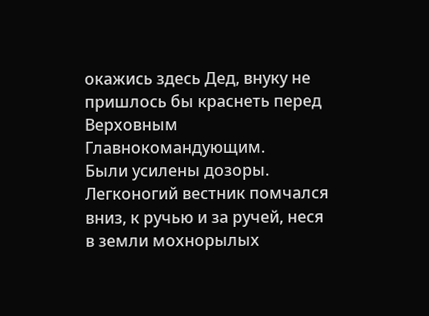окажись здесь Дед, внуку не пришлось бы краснеть перед Верховным Главнокомандующим.
Были усилены дозоры.
Легконогий вестник помчался вниз, к ручью и за ручей, неся в земли мохнорылых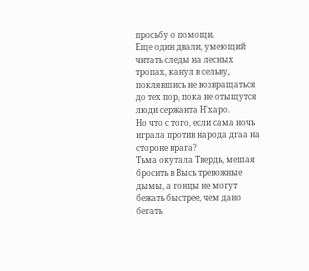просьбу о помощи.
Еще один двали, умеющий читать следы на лесных тропах, канул в сельву, поклявшись не возвращаться до тех пор, пока не отыщутся люди сержанта Н'харо.
Но что с того, если сама ночь играла против народа дгаа на стороне врага?
Тьма окутала Твердь, мешая бросить в Высь тревожные дымы, а гонцы не могут бежать быстрее, чем дано бегать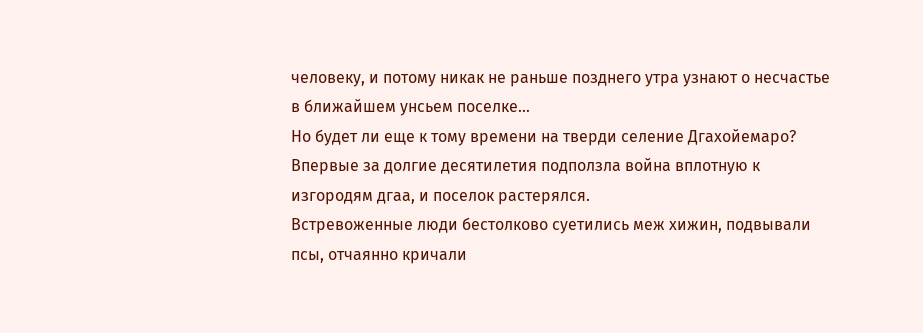человеку, и потому никак не раньше позднего утра узнают о несчастье в ближайшем унсьем поселке…
Но будет ли еще к тому времени на тверди селение Дгахойемаро?
Впервые за долгие десятилетия подползла война вплотную к изгородям дгаа, и поселок растерялся.
Встревоженные люди бестолково суетились меж хижин, подвывали псы, отчаянно кричали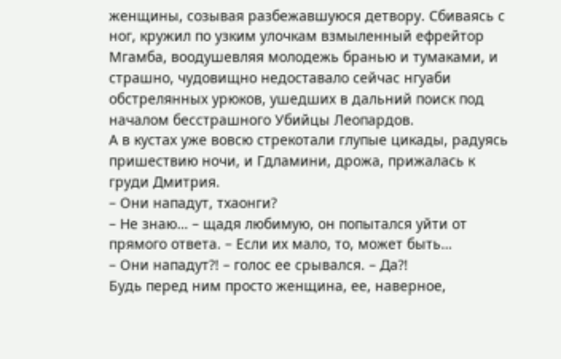женщины, созывая разбежавшуюся детвору. Сбиваясь с ног, кружил по узким улочкам взмыленный ефрейтор Мгамба, воодушевляя молодежь бранью и тумаками, и страшно, чудовищно недоставало сейчас нгуаби обстрелянных урюков, ушедших в дальний поиск под началом бесстрашного Убийцы Леопардов.
А в кустах уже вовсю стрекотали глупые цикады, радуясь пришествию ночи, и Гдламини, дрожа, прижалась к груди Дмитрия.
– Они нападут, тхаонги?
– Не знаю… – щадя любимую, он попытался уйти от прямого ответа. – Если их мало, то, может быть…
– Они нападут?! – голос ее срывался. – Да?!
Будь перед ним просто женщина, ее, наверное,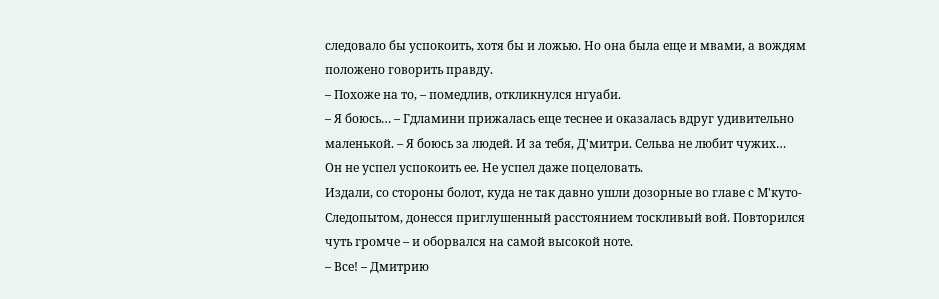следовало бы успокоить, хотя бы и ложью. Но она была еще и мвами, а вождям положено говорить правду.
– Похоже на то, – помедлив, откликнулся нгуаби.
– Я боюсь… – Гдламини прижалась еще теснее и оказалась вдруг удивительно маленькой. – Я боюсь за людей. И за тебя, Д'митри. Сельва не любит чужих…
Он не успел успокоить ее. Не успел даже поцеловать.
Издали, со стороны болот, куда не так давно ушли дозорные во главе с М'куто-Следопытом, донесся приглушенный расстоянием тоскливый вой. Повторился чуть громче – и оборвался на самой высокой ноте.
– Все! – Дмитрию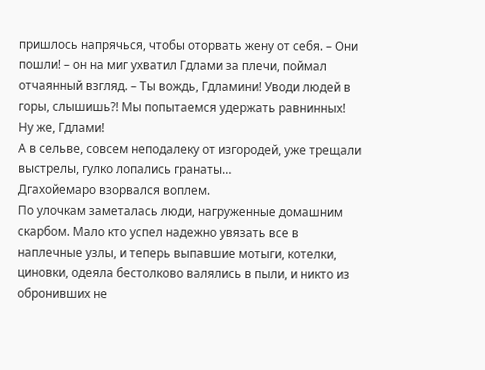пришлось напрячься, чтобы оторвать жену от себя. – Они пошли! – он на миг ухватил Гдлами за плечи, поймал отчаянный взгляд. – Ты вождь, Гдламини! Уводи людей в горы, слышишь?! Мы попытаемся удержать равнинных! Ну же, Гдлами!
А в сельве, совсем неподалеку от изгородей, уже трещали выстрелы, гулко лопались гранаты…
Дгахойемаро взорвался воплем.
По улочкам заметалась люди, нагруженные домашним скарбом. Мало кто успел надежно увязать все в наплечные узлы, и теперь выпавшие мотыги, котелки, циновки, одеяла бестолково валялись в пыли, и никто из обронивших не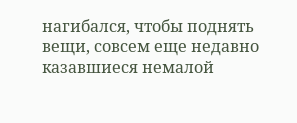нагибался, чтобы поднять вещи, совсем еще недавно казавшиеся немалой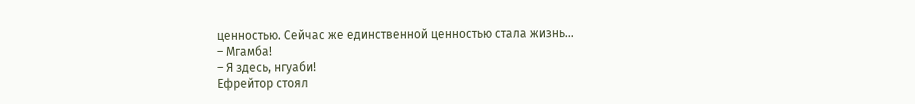ценностью. Сейчас же единственной ценностью стала жизнь…
– Мгамба!
– Я здесь, нгуаби!
Ефрейтор стоял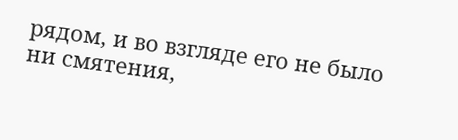рядом, и во взгляде его не было ни смятения,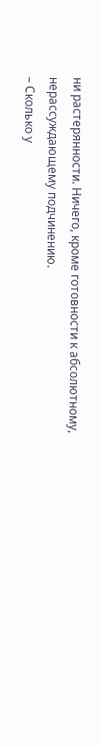ни растерянности. Ничего, кроме готовности к абсолютному, нерассуждающему подчинению.
– Сколько у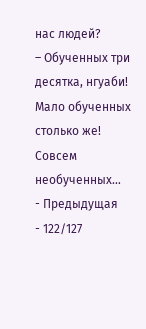нас людей?
– Обученных три десятка, нгуаби! Мало обученных столько же! Совсем необученных…
- Предыдущая
- 122/127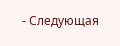- Следующая